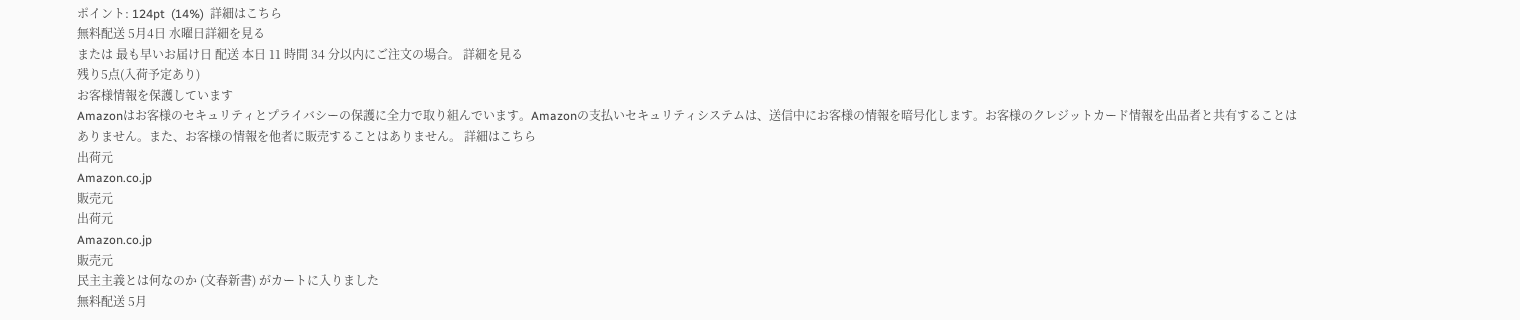ポイント: 124pt  (14%)  詳細はこちら
無料配送 5月4日 水曜日詳細を見る
または 最も早いお届け日 配送 本日 11 時間 34 分以内にご注文の場合。 詳細を見る
残り5点(入荷予定あり)
お客様情報を保護しています
Amazonはお客様のセキュリティとプライバシーの保護に全力で取り組んでいます。Amazonの支払いセキュリティシステムは、送信中にお客様の情報を暗号化します。お客様のクレジットカード情報を出品者と共有することはありません。また、お客様の情報を他者に販売することはありません。 詳細はこちら
出荷元
Amazon.co.jp
販売元
出荷元
Amazon.co.jp
販売元
民主主義とは何なのか (文春新書) がカートに入りました
無料配送 5月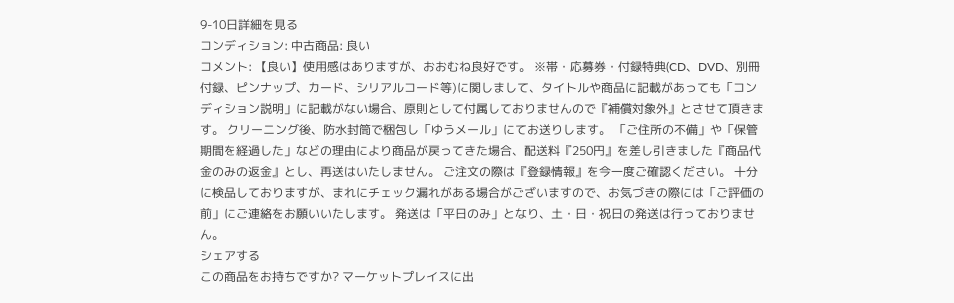9-10日詳細を見る
コンディション: 中古商品: 良い
コメント: 【良い】使用感はありますが、おおむね良好です。 ※帯・応募券・付録特典(CD、DVD、別冊付録、ピンナップ、カード、シリアルコード等)に関しまして、タイトルや商品に記載があっても「コンディション説明」に記載がない場合、原則として付属しておりませんので『補償対象外』とさせて頂きます。 クリーニング後、防水封筒で梱包し「ゆうメール」にてお送りします。 「ご住所の不備」や「保管期間を経過した」などの理由により商品が戻ってきた場合、配送料『250円』を差し引きました『商品代金のみの返金』とし、再送はいたしません。 ご注文の際は『登録情報』を今一度ご確認ください。 十分に検品しておりますが、まれにチェック漏れがある場合がございますので、お気づきの際には「ご評価の前」にご連絡をお願いいたします。 発送は「平日のみ」となり、土・日・祝日の発送は行っておりません。
シェアする
この商品をお持ちですか? マーケットプレイスに出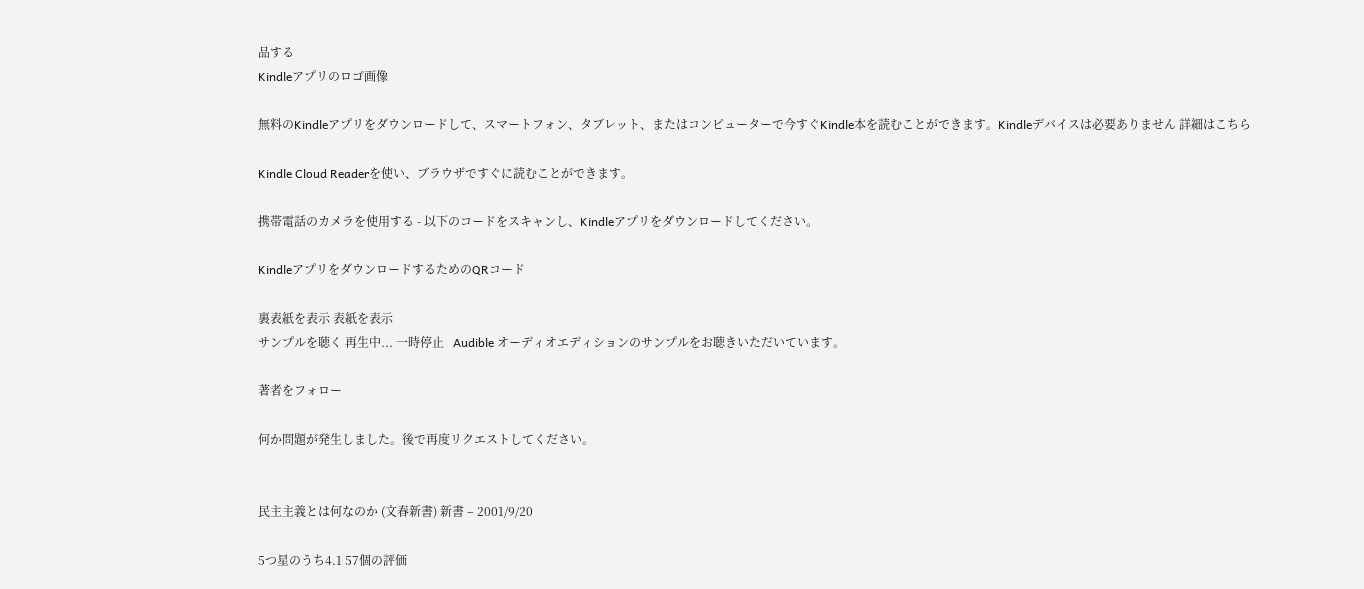品する
Kindleアプリのロゴ画像

無料のKindleアプリをダウンロードして、スマートフォン、タブレット、またはコンピューターで今すぐKindle本を読むことができます。Kindleデバイスは必要ありません 詳細はこちら

Kindle Cloud Readerを使い、ブラウザですぐに読むことができます。

携帯電話のカメラを使用する - 以下のコードをスキャンし、Kindleアプリをダウンロードしてください。

KindleアプリをダウンロードするためのQRコード

裏表紙を表示 表紙を表示
サンプルを聴く 再生中... 一時停止   Audible オーディオエディションのサンプルをお聴きいただいています。

著者をフォロー

何か問題が発生しました。後で再度リクエストしてください。


民主主義とは何なのか (文春新書) 新書 – 2001/9/20

5つ星のうち4.1 57個の評価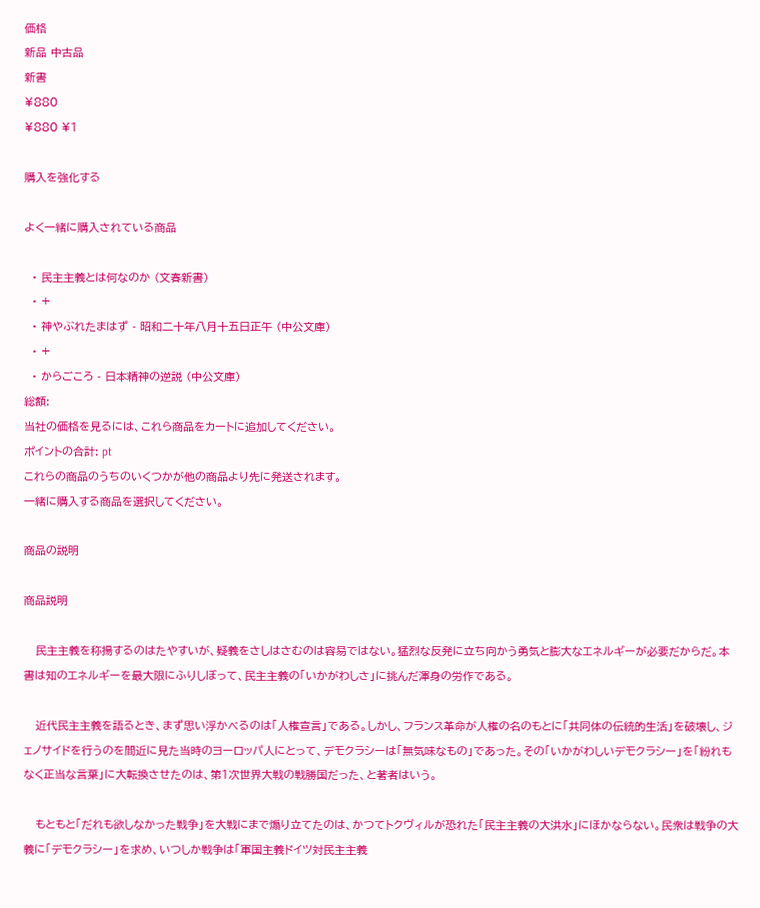価格
新品 中古品
新書
¥880
¥880 ¥1

購入を強化する

よく一緒に購入されている商品

  • 民主主義とは何なのか (文春新書)
  • +
  • 神やぶれたまはず - 昭和二十年八月十五日正午 (中公文庫)
  • +
  • からごころ - 日本精神の逆説 (中公文庫)
総額:
当社の価格を見るには、これら商品をカートに追加してください。
ポイントの合計: pt
これらの商品のうちのいくつかが他の商品より先に発送されます。
一緒に購入する商品を選択してください。

商品の説明

商品説明

   民主主義を称揚するのはたやすいが、疑義をさしはさむのは容易ではない。猛烈な反発に立ち向かう勇気と膨大なエネルギーが必要だからだ。本書は知のエネルギーを最大限にふりしぼって、民主主義の「いかがわしさ」に挑んだ渾身の労作である。

   近代民主主義を語るとき、まず思い浮かべるのは「人権宣言」である。しかし、フランス革命が人権の名のもとに「共同体の伝統的生活」を破壊し、ジェノサイドを行うのを間近に見た当時のヨーロッパ人にとって、デモクラシーは「無気味なもの」であった。その「いかがわしいデモクラシー」を「紛れもなく正当な言葉」に大転換させたのは、第1次世界大戦の戦勝国だった、と著者はいう。

   もともと「だれも欲しなかった戦争」を大戦にまで煽り立てたのは、かつてトクヴィルが恐れた「民主主義の大洪水」にほかならない。民衆は戦争の大義に「デモクラシー」を求め、いつしか戦争は「軍国主義ドイツ対民主主義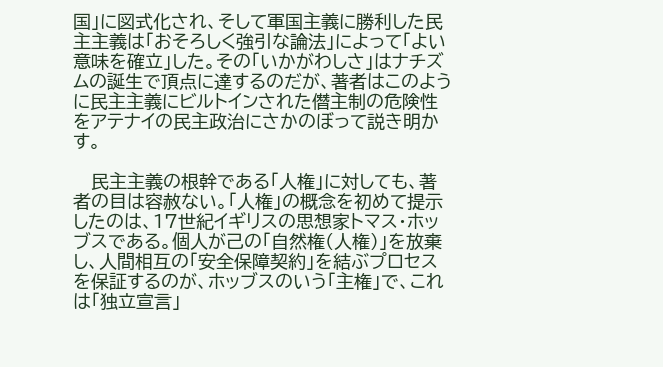国」に図式化され、そして軍国主義に勝利した民主主義は「おそろしく強引な論法」によって「よい意味を確立」した。その「いかがわしさ」はナチズムの誕生で頂点に達するのだが、著者はこのように民主主義にビルトインされた僭主制の危険性をアテナイの民主政治にさかのぼって説き明かす。

   民主主義の根幹である「人権」に対しても、著者の目は容赦ない。「人権」の概念を初めて提示したのは、17世紀イギリスの思想家トマス・ホッブスである。個人が己の「自然権(人権)」を放棄し、人間相互の「安全保障契約」を結ぶプロセスを保証するのが、ホッブスのいう「主権」で、これは「独立宣言」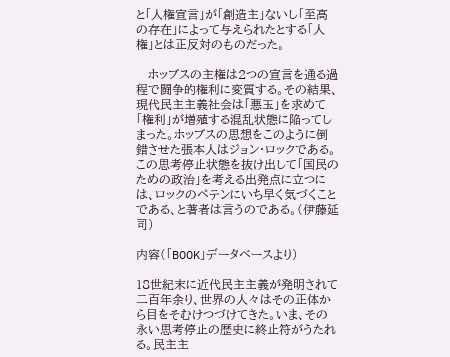と「人権宣言」が「創造主」ないし「至高の存在」によって与えられたとする「人権」とは正反対のものだった。

   ホッブスの主権は2つの宣言を通る過程で闘争的権利に変質する。その結果、現代民主主義社会は「悪玉」を求めて「権利」が増殖する混乱状態に陥ってしまった。ホッブスの思想をこのように倒錯させた張本人はジョン・ロックである。この思考停止状態を抜け出して「国民のための政治」を考える出発点に立つには、ロックのペテンにいち早く気づくことである、と著者は言うのである。(伊藤延司)

内容(「BOOK」データベースより)

18世紀末に近代民主主義が発明されて二百年余り、世界の人々はその正体から目をそむけつづけてきた。いま、その永い思考停止の歴史に終止符がうたれる。民主主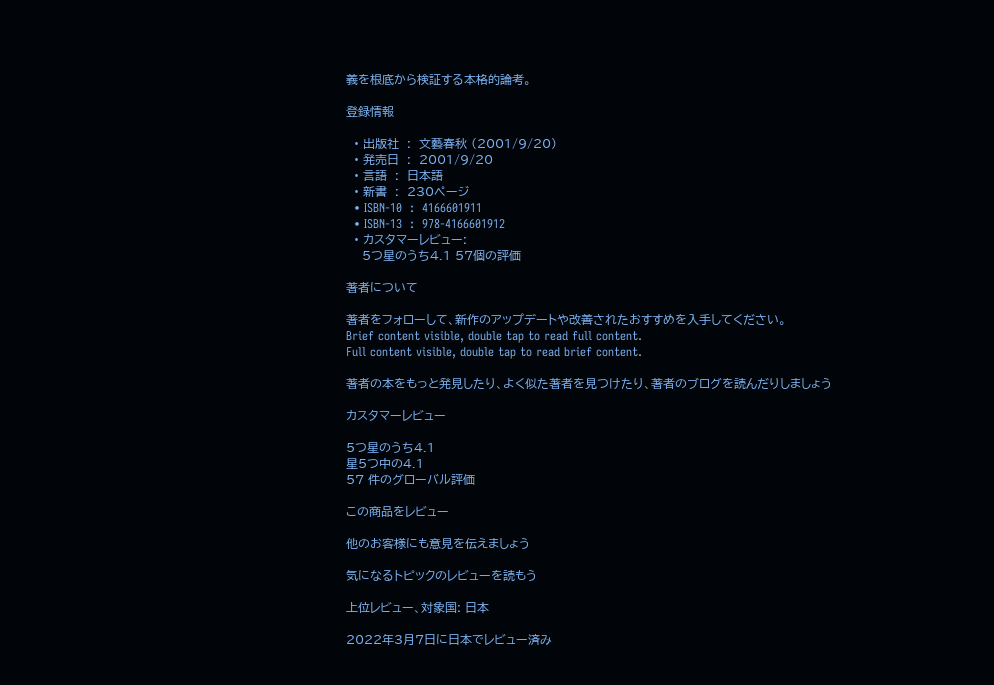義を根底から検証する本格的論考。

登録情報

  • 出版社  :  文藝春秋 (2001/9/20)
  • 発売日  :  2001/9/20
  • 言語  :  日本語
  • 新書  :  230ページ
  • ISBN-10  :  4166601911
  • ISBN-13  :  978-4166601912
  • カスタマーレビュー:
    5つ星のうち4.1 57個の評価

著者について

著者をフォローして、新作のアップデートや改善されたおすすめを入手してください。
Brief content visible, double tap to read full content.
Full content visible, double tap to read brief content.

著者の本をもっと発見したり、よく似た著者を見つけたり、著者のブログを読んだりしましょう

カスタマーレビュー

5つ星のうち4.1
星5つ中の4.1
57 件のグローバル評価

この商品をレビュー

他のお客様にも意見を伝えましょう

気になるトピックのレビューを読もう

上位レビュー、対象国: 日本

2022年3月7日に日本でレビュー済み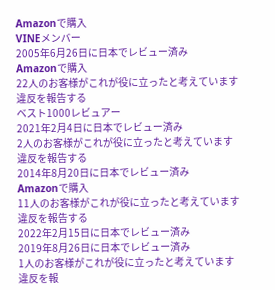Amazonで購入
VINEメンバー
2005年6月26日に日本でレビュー済み
Amazonで購入
22人のお客様がこれが役に立ったと考えています
違反を報告する
ベスト1000レビュアー
2021年2月4日に日本でレビュー済み
2人のお客様がこれが役に立ったと考えています
違反を報告する
2014年8月20日に日本でレビュー済み
Amazonで購入
11人のお客様がこれが役に立ったと考えています
違反を報告する
2022年2月15日に日本でレビュー済み
2019年8月26日に日本でレビュー済み
1人のお客様がこれが役に立ったと考えています
違反を報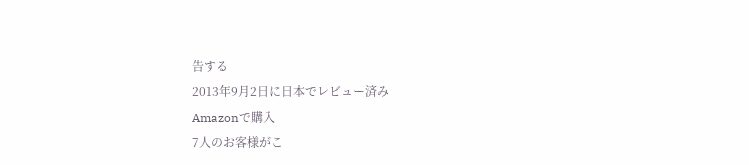告する
2013年9月2日に日本でレビュー済み
Amazonで購入
7人のお客様がこ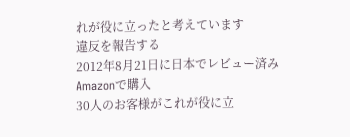れが役に立ったと考えています
違反を報告する
2012年8月21日に日本でレビュー済み
Amazonで購入
30人のお客様がこれが役に立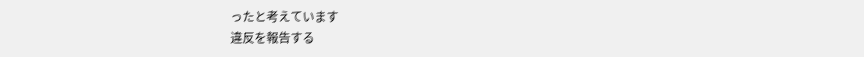ったと考えています
違反を報告する